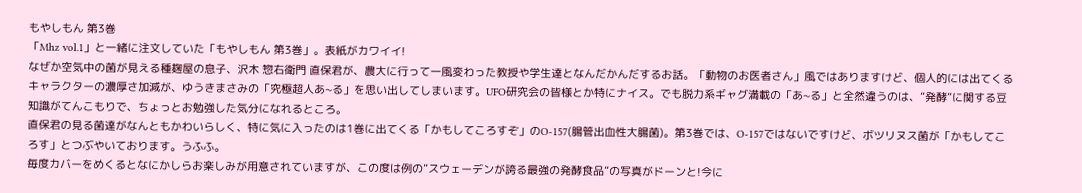もやしもん 第3巻
「Mhz vol.1」と一緒に注文していた「もやしもん 第3巻」。表紙がカワイイ!
なぜか空気中の菌が見える種麹屋の息子、沢木 惣右衛門 直保君が、農大に行って一風変わった教授や学生達となんだかんだするお話。「動物のお医者さん」風ではありますけど、個人的には出てくるキャラクターの濃厚さ加減が、ゆうきまさみの「究極超人あ~る」を思い出してしまいます。UFO研究会の皆様とか特にナイス。でも脱力系ギャグ満載の「あ~る」と全然違うのは、”発酵”に関する豆知識がてんこもりで、ちょっとお勉強した気分になれるところ。
直保君の見る菌達がなんともかわいらしく、特に気に入ったのは1巻に出てくる「かもしてころすぞ」のO-157(腸管出血性大腸菌)。第3巻では、O-157ではないですけど、ボツリヌス菌が「かもしてころす」とつぶやいております。うふふ。
毎度カバーをめくるとなにかしらお楽しみが用意されていますが、この度は例の”スウェーデンが誇る最強の発酵食品”の写真がドーンと!今に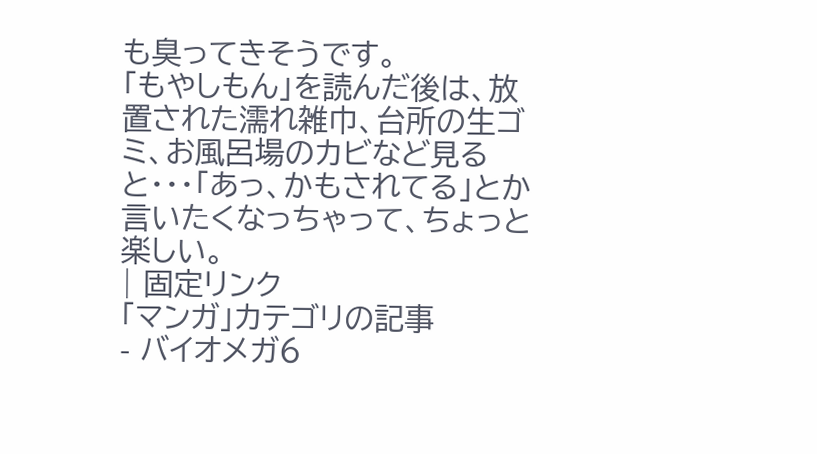も臭ってきそうです。
「もやしもん」を読んだ後は、放置された濡れ雑巾、台所の生ゴミ、お風呂場のカビなど見ると・・・「あっ、かもされてる」とか言いたくなっちゃって、ちょっと楽しい。
| 固定リンク
「マンガ」カテゴリの記事
- バイオメガ6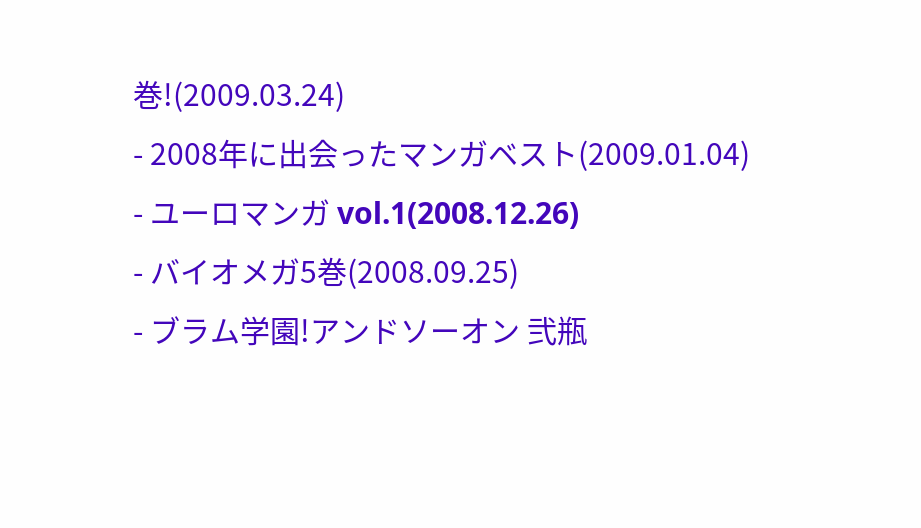巻!(2009.03.24)
- 2008年に出会ったマンガベスト(2009.01.04)
- ユーロマンガ vol.1(2008.12.26)
- バイオメガ5巻(2008.09.25)
- ブラム学園!アンドソーオン 弐瓶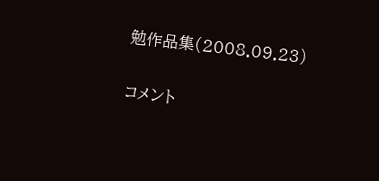勉作品集(2008.09.23)

コメント